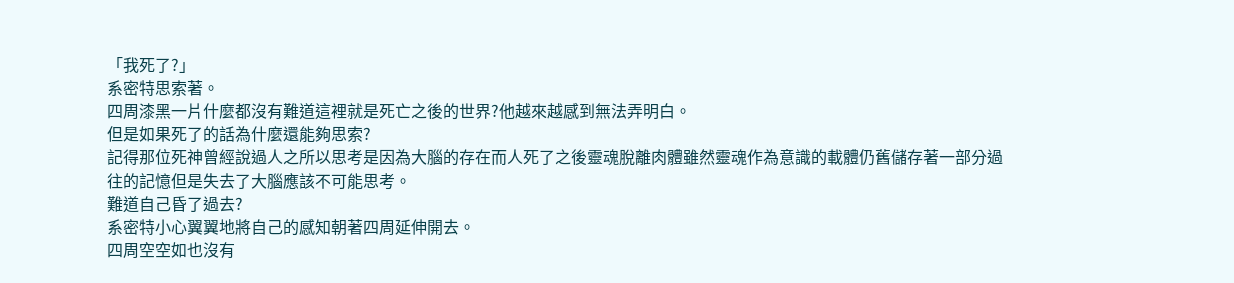「我死了?」
系密特思索著。
四周漆黑一片什麼都沒有難道這裡就是死亡之後的世界?他越來越感到無法弄明白。
但是如果死了的話為什麼還能夠思索?
記得那位死神曾經說過人之所以思考是因為大腦的存在而人死了之後靈魂脫離肉體雖然靈魂作為意識的載體仍舊儲存著一部分過往的記憶但是失去了大腦應該不可能思考。
難道自己昏了過去?
系密特小心翼翼地將自己的感知朝著四周延伸開去。
四周空空如也沒有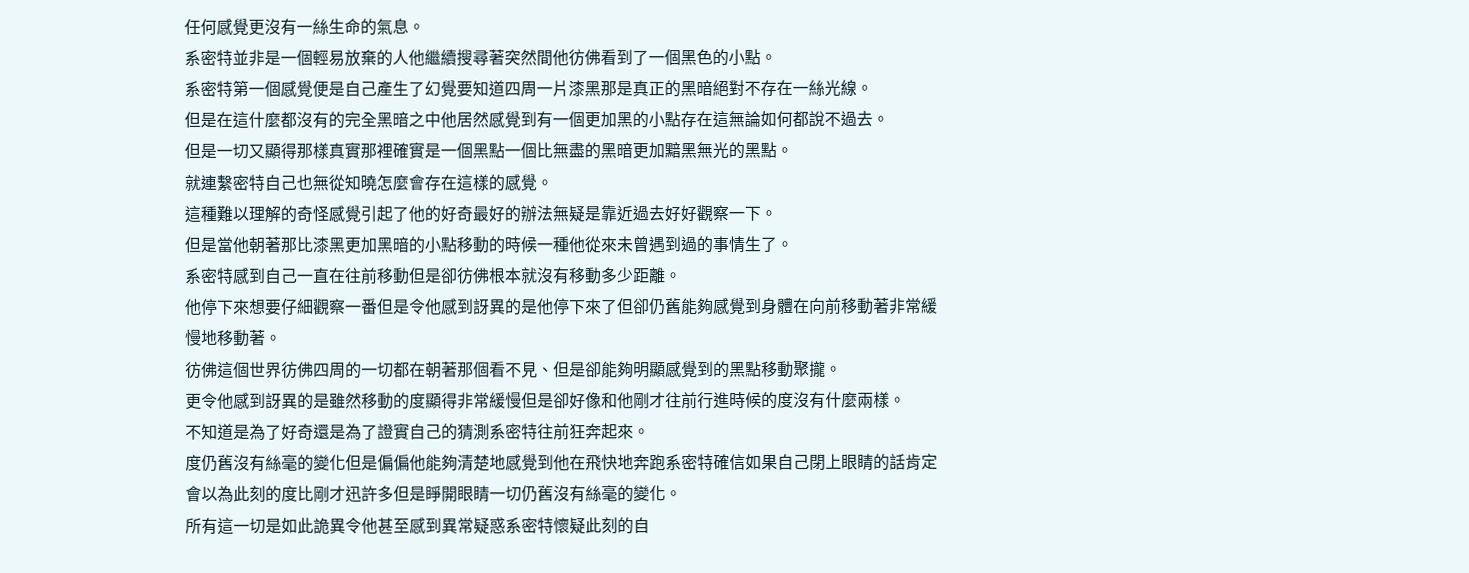任何感覺更沒有一絲生命的氣息。
系密特並非是一個輕易放棄的人他繼續搜尋著突然間他彷佛看到了一個黑色的小點。
系密特第一個感覺便是自己產生了幻覺要知道四周一片漆黑那是真正的黑暗絕對不存在一絲光線。
但是在這什麼都沒有的完全黑暗之中他居然感覺到有一個更加黑的小點存在這無論如何都說不過去。
但是一切又顯得那樣真實那裡確實是一個黑點一個比無盡的黑暗更加黯黑無光的黑點。
就連繫密特自己也無從知曉怎麼會存在這樣的感覺。
這種難以理解的奇怪感覺引起了他的好奇最好的辦法無疑是靠近過去好好觀察一下。
但是當他朝著那比漆黑更加黑暗的小點移動的時候一種他從來未曾遇到過的事情生了。
系密特感到自己一直在往前移動但是卻彷佛根本就沒有移動多少距離。
他停下來想要仔細觀察一番但是令他感到訝異的是他停下來了但卻仍舊能夠感覺到身體在向前移動著非常緩慢地移動著。
彷佛這個世界彷佛四周的一切都在朝著那個看不見、但是卻能夠明顯感覺到的黑點移動聚攏。
更令他感到訝異的是雖然移動的度顯得非常緩慢但是卻好像和他剛才往前行進時候的度沒有什麼兩樣。
不知道是為了好奇還是為了證實自己的猜測系密特往前狂奔起來。
度仍舊沒有絲毫的變化但是偏偏他能夠清楚地感覺到他在飛快地奔跑系密特確信如果自己閉上眼睛的話肯定會以為此刻的度比剛才迅許多但是睜開眼睛一切仍舊沒有絲毫的變化。
所有這一切是如此詭異令他甚至感到異常疑惑系密特懷疑此刻的自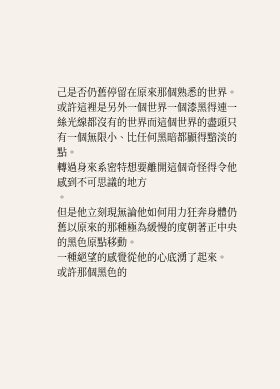己是否仍舊停留在原來那個熟悉的世界。
或許這裡是另外一個世界一個漆黑得連一絲光線都沒有的世界而這個世界的盡頭只有一個無限小、比任何黑暗都顯得黯淡的點。
轉過身來系密特想要離開這個奇怪得令他感到不可思議的地方
。
但是他立刻現無論他如何用力狂奔身體仍舊以原來的那種極為緩慢的度朝著正中央的黑色原點移動。
一種絕望的感覺從他的心底湧了起來。
或許那個黑色的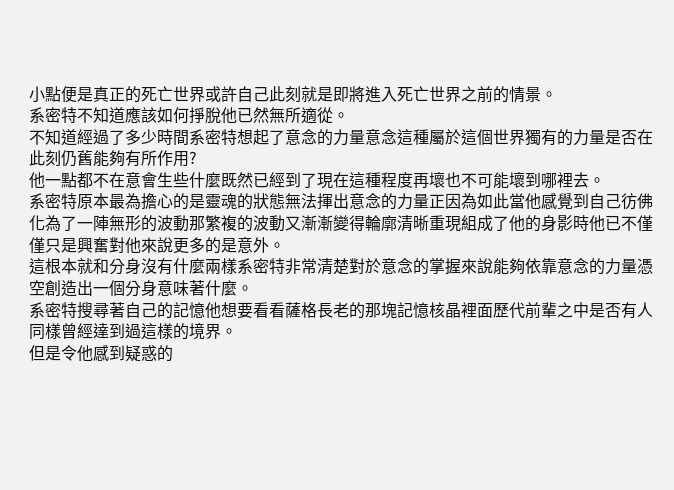小點便是真正的死亡世界或許自己此刻就是即將進入死亡世界之前的情景。
系密特不知道應該如何掙脫他已然無所適從。
不知道經過了多少時間系密特想起了意念的力量意念這種屬於這個世界獨有的力量是否在此刻仍舊能夠有所作用?
他一點都不在意會生些什麼既然已經到了現在這種程度再壞也不可能壞到哪裡去。
系密特原本最為擔心的是靈魂的狀態無法揮出意念的力量正因為如此當他感覺到自己彷佛化為了一陣無形的波動那繁複的波動又漸漸變得輪廓清晰重現組成了他的身影時他已不僅僅只是興奮對他來說更多的是意外。
這根本就和分身沒有什麼兩樣系密特非常清楚對於意念的掌握來說能夠依靠意念的力量憑空創造出一個分身意味著什麼。
系密特搜尋著自己的記憶他想要看看薩格長老的那塊記憶核晶裡面歷代前輩之中是否有人同樣曾經達到過這樣的境界。
但是令他感到疑惑的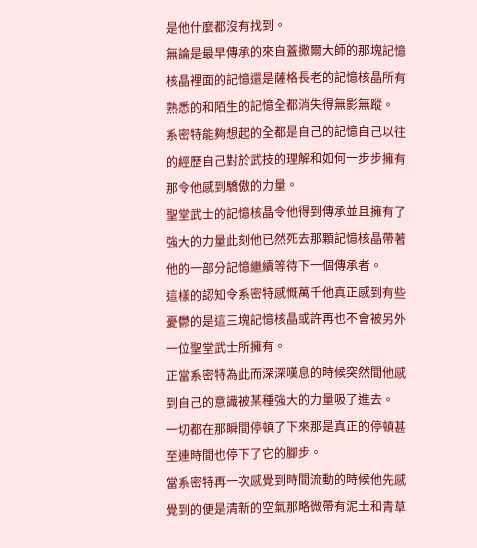是他什麼都沒有找到。
無論是最早傳承的來自蓋撒爾大師的那塊記憶核晶裡面的記憶還是薩格長老的記憶核晶所有熟悉的和陌生的記憶全都消失得無影無蹤。
系密特能夠想起的全都是自己的記憶自己以往的經歷自己對於武技的理解和如何一步步擁有那令他感到驕傲的力量。
聖堂武士的記憶核晶令他得到傳承並且擁有了強大的力量此刻他已然死去那顆記憶核晶帶著他的一部分記憶繼續等待下一個傳承者。
這樣的認知令系密特感慨萬千他真正感到有些憂鬱的是這三塊記憶核晶或許再也不會被另外一位聖堂武士所擁有。
正當系密特為此而深深嘆息的時候突然間他感到自己的意識被某種強大的力量吸了進去。
一切都在那瞬間停頓了下來那是真正的停頓甚至連時間也停下了它的腳步。
當系密特再一次感覺到時間流動的時候他先感覺到的便是清新的空氣那略微帶有泥土和青草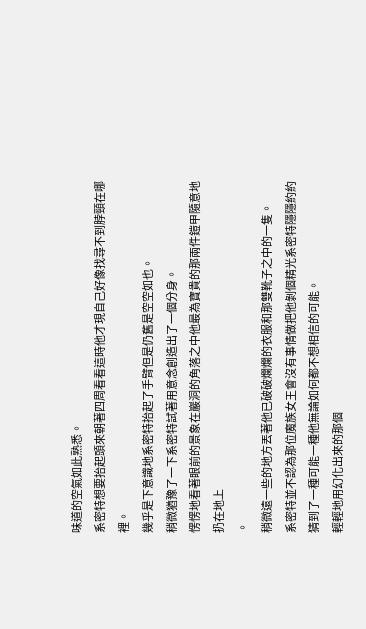味道的空氣如此熟悉。
系密特想要抬起頭來朝著四周看看這時他才現自己好像找尋不到脖頸在哪裡。
幾乎是下意識地系密特抬起了手臂但是仍舊是空空如也。
稍微猶豫了一下系密特試著用意念創造出了一個分身。
愣愣地看著眼前的景象在巖洞的角落之中他最為寶貴的那兩件鎧甲隨意地扔在地上
。
稍微遠一些的地方丟著他已破破爛爛的衣服和那雙靴子之中的一隻。
系密特並不認為那位魔族女王會沒有事情做把他剝個精光系密特隱隱約約猜到了一種可能一種他無論如何都不想相信的可能。
輕輕地用幻化出來的那個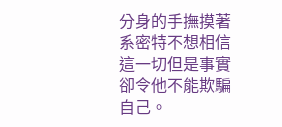分身的手撫摸著系密特不想相信這一切但是事實卻令他不能欺騙自己。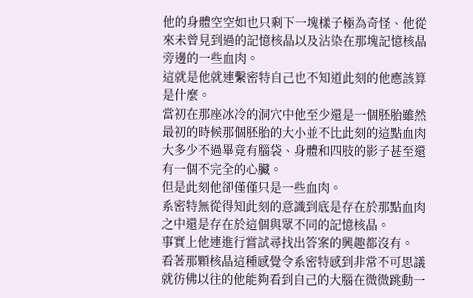他的身體空空如也只剩下一塊樣子極為奇怪、他從來未曾見到過的記憶核晶以及沾染在那塊記憶核晶旁邊的一些血肉。
這就是他就連繫密特自己也不知道此刻的他應該算是什麼。
當初在那座冰冷的洞穴中他至少還是一個胚胎雖然最初的時候那個胚胎的大小並不比此刻的這點血肉大多少不過畢竟有腦袋、身體和四肢的影子甚至還有一個不完全的心臟。
但是此刻他卻僅僅只是一些血肉。
系密特無從得知此刻的意識到底是存在於那點血肉之中還是存在於這個與眾不同的記憶核晶。
事實上他連進行嘗試尋找出答案的興趣都沒有。
看著那顆核晶這種感覺令系密特感到非常不可思議就彷佛以往的他能夠看到自己的大腦在微微跳動一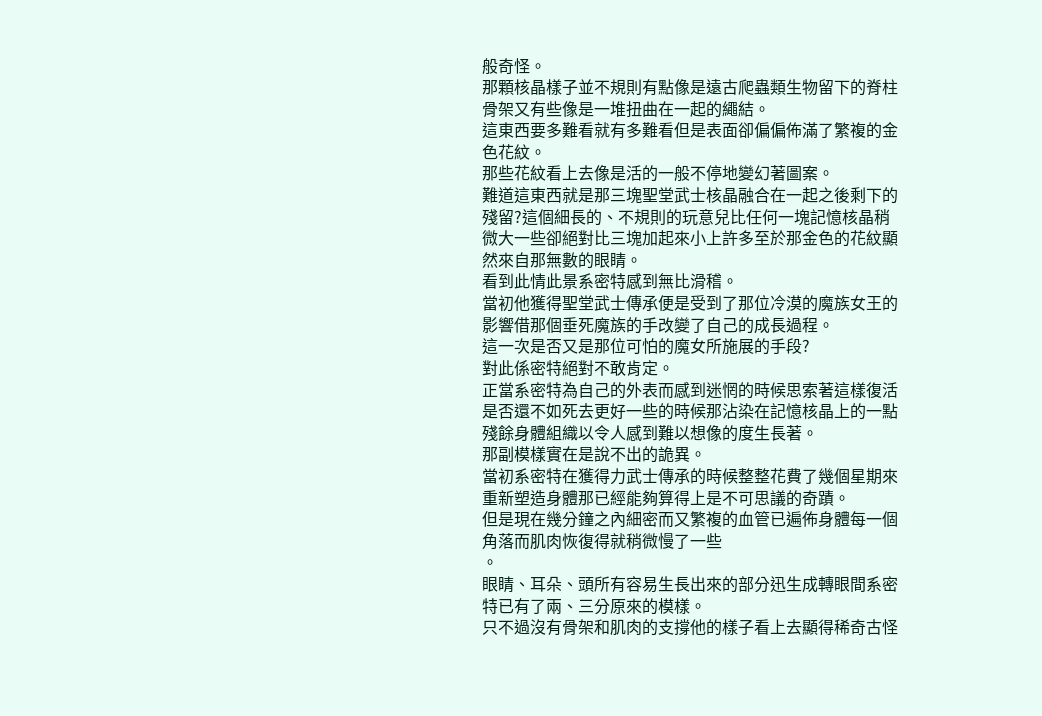般奇怪。
那顆核晶樣子並不規則有點像是遠古爬蟲類生物留下的脊柱骨架又有些像是一堆扭曲在一起的繩結。
這東西要多難看就有多難看但是表面卻偏偏佈滿了繁複的金色花紋。
那些花紋看上去像是活的一般不停地變幻著圖案。
難道這東西就是那三塊聖堂武士核晶融合在一起之後剩下的殘留?這個細長的、不規則的玩意兒比任何一塊記憶核晶稍微大一些卻絕對比三塊加起來小上許多至於那金色的花紋顯然來自那無數的眼睛。
看到此情此景系密特感到無比滑稽。
當初他獲得聖堂武士傳承便是受到了那位冷漠的魔族女王的影響借那個垂死魔族的手改變了自己的成長過程。
這一次是否又是那位可怕的魔女所施展的手段?
對此係密特絕對不敢肯定。
正當系密特為自己的外表而感到迷惘的時候思索著這樣復活是否還不如死去更好一些的時候那沾染在記憶核晶上的一點殘餘身體組織以令人感到難以想像的度生長著。
那副模樣實在是說不出的詭異。
當初系密特在獲得力武士傳承的時候整整花費了幾個星期來重新塑造身體那已經能夠算得上是不可思議的奇蹟。
但是現在幾分鐘之內細密而又繁複的血管已遍佈身體每一個角落而肌肉恢復得就稍微慢了一些
。
眼睛、耳朵、頭所有容易生長出來的部分迅生成轉眼間系密特已有了兩、三分原來的模樣。
只不過沒有骨架和肌肉的支撐他的樣子看上去顯得稀奇古怪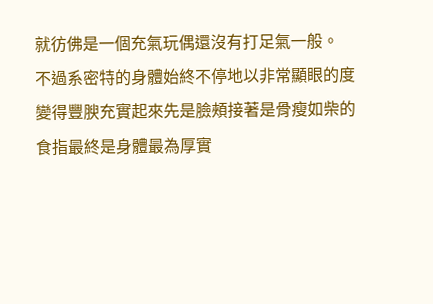就彷佛是一個充氣玩偶還沒有打足氣一般。
不過系密特的身體始終不停地以非常顯眼的度變得豐腴充實起來先是臉頰接著是骨瘦如柴的食指最終是身體最為厚實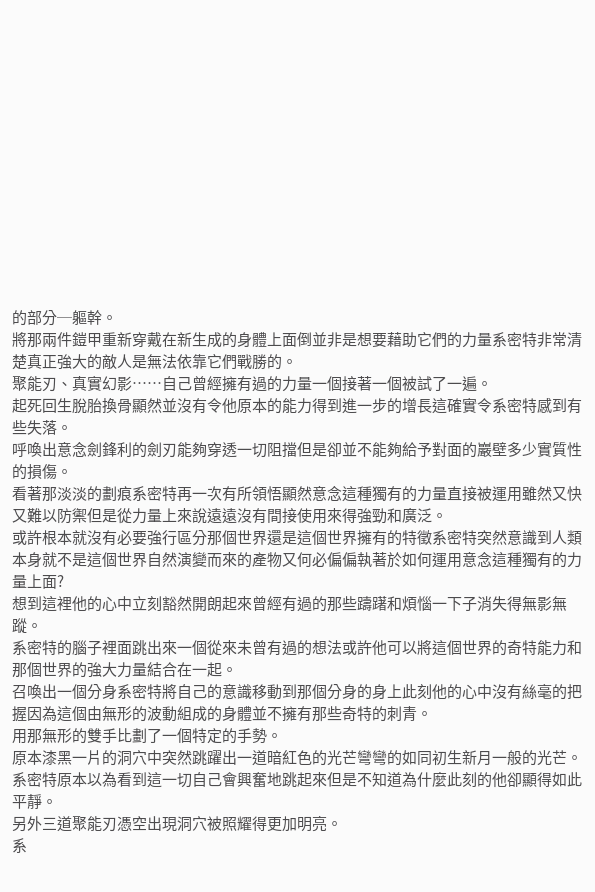的部分─軀幹。
將那兩件鎧甲重新穿戴在新生成的身體上面倒並非是想要藉助它們的力量系密特非常清楚真正強大的敵人是無法依靠它們戰勝的。
聚能刃、真實幻影……自己曾經擁有過的力量一個接著一個被試了一遍。
起死回生脫胎換骨顯然並沒有令他原本的能力得到進一步的增長這確實令系密特感到有些失落。
呼喚出意念劍鋒利的劍刃能夠穿透一切阻擋但是卻並不能夠給予對面的巖壁多少實質性的損傷。
看著那淡淡的劃痕系密特再一次有所領悟顯然意念這種獨有的力量直接被運用雖然又快又難以防禦但是從力量上來說遠遠沒有間接使用來得強勁和廣泛。
或許根本就沒有必要強行區分那個世界還是這個世界擁有的特徵系密特突然意識到人類本身就不是這個世界自然演變而來的產物又何必偏偏執著於如何運用意念這種獨有的力量上面?
想到這裡他的心中立刻豁然開朗起來曾經有過的那些躊躇和煩惱一下子消失得無影無蹤。
系密特的腦子裡面跳出來一個從來未曾有過的想法或許他可以將這個世界的奇特能力和那個世界的強大力量結合在一起。
召喚出一個分身系密特將自己的意識移動到那個分身的身上此刻他的心中沒有絲毫的把握因為這個由無形的波動組成的身體並不擁有那些奇特的刺青。
用那無形的雙手比劃了一個特定的手勢。
原本漆黑一片的洞穴中突然跳躍出一道暗紅色的光芒彎彎的如同初生新月一般的光芒。
系密特原本以為看到這一切自己會興奮地跳起來但是不知道為什麼此刻的他卻顯得如此平靜。
另外三道聚能刃憑空出現洞穴被照耀得更加明亮。
系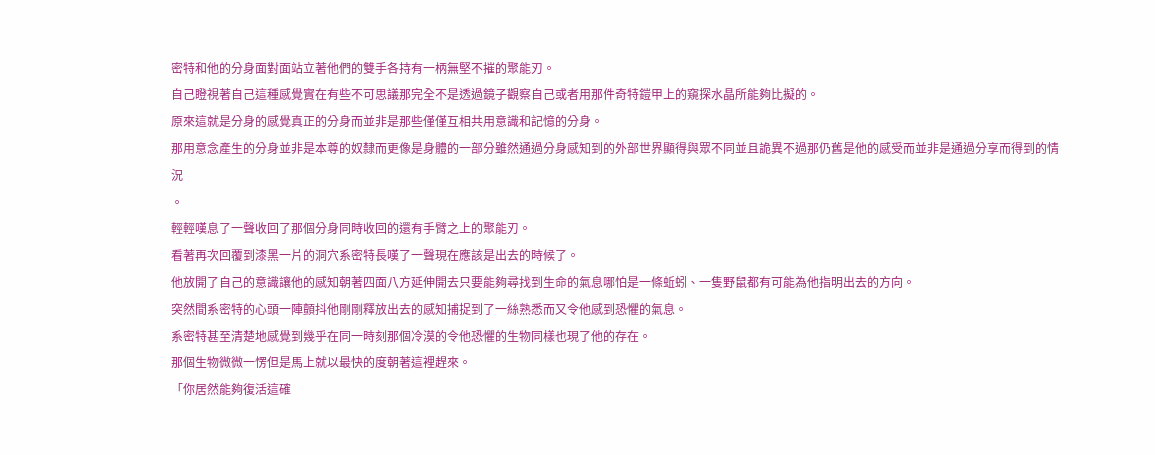密特和他的分身面對面站立著他們的雙手各持有一柄無堅不摧的聚能刃。
自己瞪視著自己這種感覺實在有些不可思議那完全不是透過鏡子觀察自己或者用那件奇特鎧甲上的窺探水晶所能夠比擬的。
原來這就是分身的感覺真正的分身而並非是那些僅僅互相共用意識和記憶的分身。
那用意念產生的分身並非是本尊的奴隸而更像是身體的一部分雖然通過分身感知到的外部世界顯得與眾不同並且詭異不過那仍舊是他的感受而並非是通過分享而得到的情況
。
輕輕嘆息了一聲收回了那個分身同時收回的還有手臂之上的聚能刃。
看著再次回覆到漆黑一片的洞穴系密特長嘆了一聲現在應該是出去的時候了。
他放開了自己的意識讓他的感知朝著四面八方延伸開去只要能夠尋找到生命的氣息哪怕是一條蚯蚓、一隻野鼠都有可能為他指明出去的方向。
突然間系密特的心頭一陣顫抖他剛剛釋放出去的感知捕捉到了一絲熟悉而又令他感到恐懼的氣息。
系密特甚至清楚地感覺到幾乎在同一時刻那個冷漠的令他恐懼的生物同樣也現了他的存在。
那個生物微微一愣但是馬上就以最快的度朝著這裡趕來。
「你居然能夠復活這確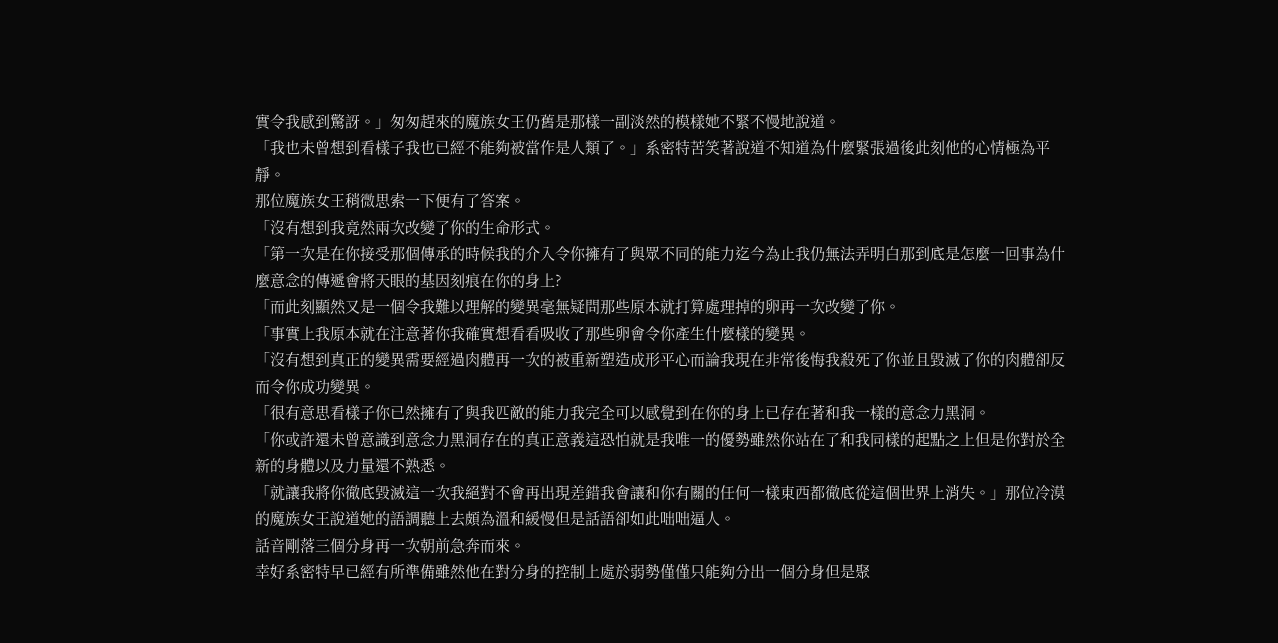實令我感到驚訝。」匆匆趕來的魔族女王仍舊是那樣一副淡然的模樣她不緊不慢地說道。
「我也未曾想到看樣子我也已經不能夠被當作是人類了。」系密特苦笑著說道不知道為什麼緊張過後此刻他的心情極為平靜。
那位魔族女王稍微思索一下便有了答案。
「沒有想到我竟然兩次改變了你的生命形式。
「第一次是在你接受那個傳承的時候我的介入令你擁有了與眾不同的能力迄今為止我仍無法弄明白那到底是怎麼一回事為什麼意念的傳遞會將天眼的基因刻痕在你的身上?
「而此刻顯然又是一個令我難以理解的變異毫無疑問那些原本就打算處理掉的卵再一次改變了你。
「事實上我原本就在注意著你我確實想看看吸收了那些卵會令你產生什麼樣的變異。
「沒有想到真正的變異需要經過肉體再一次的被重新塑造成形平心而論我現在非常後悔我殺死了你並且毀滅了你的肉體卻反而令你成功變異。
「很有意思看樣子你已然擁有了與我匹敵的能力我完全可以感覺到在你的身上已存在著和我一樣的意念力黑洞。
「你或許還未曾意識到意念力黑洞存在的真正意義這恐怕就是我唯一的優勢雖然你站在了和我同樣的起點之上但是你對於全新的身體以及力量還不熟悉。
「就讓我將你徹底毀滅這一次我絕對不會再出現差錯我會讓和你有關的任何一樣東西都徹底從這個世界上消失。」那位冷漠的魔族女王說道她的語調聽上去頗為溫和緩慢但是話語卻如此咄咄逼人。
話音剛落三個分身再一次朝前急奔而來。
幸好系密特早已經有所準備雖然他在對分身的控制上處於弱勢僅僅只能夠分出一個分身但是聚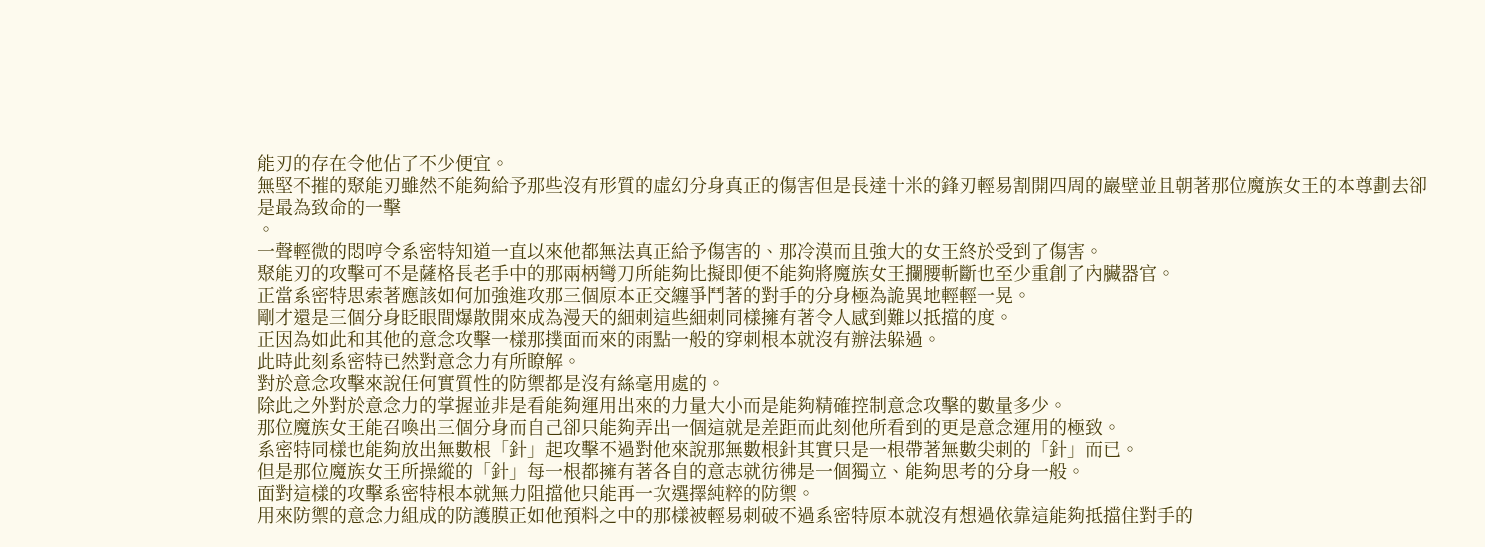能刃的存在令他佔了不少便宜。
無堅不摧的聚能刃雖然不能夠給予那些沒有形質的虛幻分身真正的傷害但是長達十米的鋒刃輕易割開四周的巖壁並且朝著那位魔族女王的本尊劃去卻是最為致命的一擊
。
一聲輕微的悶哼令系密特知道一直以來他都無法真正給予傷害的、那冷漠而且強大的女王終於受到了傷害。
聚能刃的攻擊可不是薩格長老手中的那兩柄彎刀所能夠比擬即便不能夠將魔族女王攔腰斬斷也至少重創了內臟器官。
正當系密特思索著應該如何加強進攻那三個原本正交纏爭鬥著的對手的分身極為詭異地輕輕一晃。
剛才還是三個分身眨眼間爆散開來成為漫天的細刺這些細刺同樣擁有著令人感到難以抵擋的度。
正因為如此和其他的意念攻擊一樣那撲面而來的雨點一般的穿刺根本就沒有辦法躲過。
此時此刻系密特已然對意念力有所瞭解。
對於意念攻擊來說任何實質性的防禦都是沒有絲毫用處的。
除此之外對於意念力的掌握並非是看能夠運用出來的力量大小而是能夠精確控制意念攻擊的數量多少。
那位魔族女王能召喚出三個分身而自己卻只能夠弄出一個這就是差距而此刻他所看到的更是意念運用的極致。
系密特同樣也能夠放出無數根「針」起攻擊不過對他來說那無數根針其實只是一根帶著無數尖刺的「針」而已。
但是那位魔族女王所操縱的「針」每一根都擁有著各自的意志就彷彿是一個獨立、能夠思考的分身一般。
面對這樣的攻擊系密特根本就無力阻擋他只能再一次選擇純粹的防禦。
用來防禦的意念力組成的防護膜正如他預料之中的那樣被輕易刺破不過系密特原本就沒有想過依靠這能夠抵擋住對手的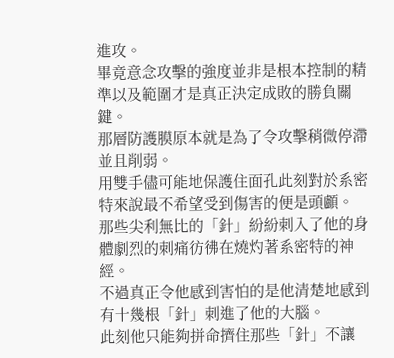進攻。
畢竟意念攻擊的強度並非是根本控制的精準以及範圍才是真正決定成敗的勝負關鍵。
那層防護膜原本就是為了令攻擊稍微停滯並且削弱。
用雙手儘可能地保護住面孔此刻對於系密特來說最不希望受到傷害的便是頭顱。
那些尖利無比的「針」紛紛刺入了他的身體劇烈的刺痛彷彿在燒灼著系密特的神經。
不過真正令他感到害怕的是他清楚地感到有十幾根「針」刺進了他的大腦。
此刻他只能夠拼命擠住那些「針」不讓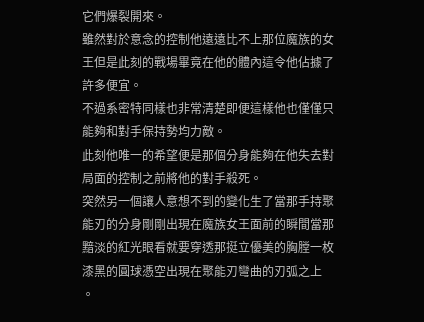它們爆裂開來。
雖然對於意念的控制他遠遠比不上那位魔族的女王但是此刻的戰場畢竟在他的體內這令他佔據了許多便宜。
不過系密特同樣也非常清楚即便這樣他也僅僅只能夠和對手保持勢均力敵。
此刻他唯一的希望便是那個分身能夠在他失去對局面的控制之前將他的對手殺死。
突然另一個讓人意想不到的變化生了當那手持聚能刃的分身剛剛出現在魔族女王面前的瞬間當那黯淡的紅光眼看就要穿透那挺立優美的胸膛一枚漆黑的圓球憑空出現在聚能刃彎曲的刃弧之上
。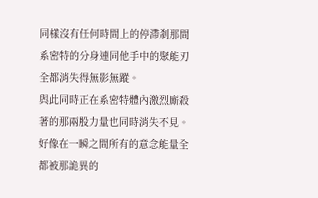同樣沒有任何時間上的停滯剎那間系密特的分身連同他手中的聚能刃全都消失得無影無蹤。
與此同時正在系密特體內激烈廝殺著的那兩股力量也同時消失不見。
好像在一瞬之間所有的意念能量全都被那詭異的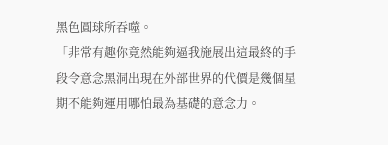黑色圓球所吞噬。
「非常有趣你竟然能夠逼我施展出這最終的手段令意念黑洞出現在外部世界的代價是幾個星期不能夠運用哪怕最為基礎的意念力。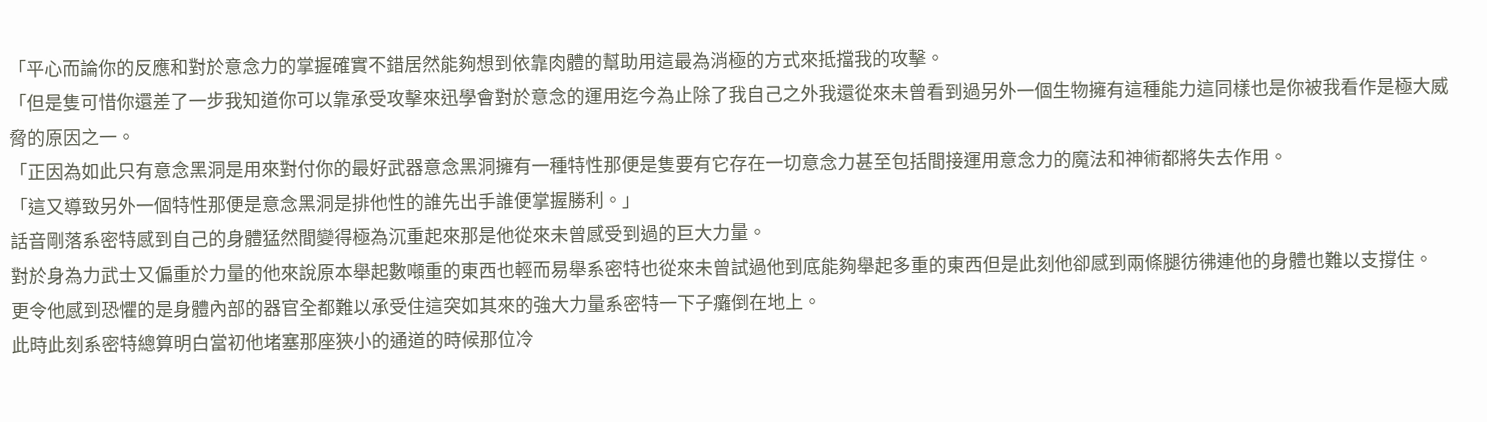「平心而論你的反應和對於意念力的掌握確實不錯居然能夠想到依靠肉體的幫助用這最為消極的方式來抵擋我的攻擊。
「但是隻可惜你還差了一步我知道你可以靠承受攻擊來迅學會對於意念的運用迄今為止除了我自己之外我還從來未曾看到過另外一個生物擁有這種能力這同樣也是你被我看作是極大威脅的原因之一。
「正因為如此只有意念黑洞是用來對付你的最好武器意念黑洞擁有一種特性那便是隻要有它存在一切意念力甚至包括間接運用意念力的魔法和神術都將失去作用。
「這又導致另外一個特性那便是意念黑洞是排他性的誰先出手誰便掌握勝利。」
話音剛落系密特感到自己的身體猛然間變得極為沉重起來那是他從來未曾感受到過的巨大力量。
對於身為力武士又偏重於力量的他來說原本舉起數噸重的東西也輕而易舉系密特也從來未曾試過他到底能夠舉起多重的東西但是此刻他卻感到兩條腿彷彿連他的身體也難以支撐住。
更令他感到恐懼的是身體內部的器官全都難以承受住這突如其來的強大力量系密特一下子癱倒在地上。
此時此刻系密特總算明白當初他堵塞那座狹小的通道的時候那位冷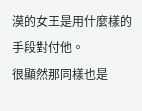漠的女王是用什麼樣的手段對付他。
很顯然那同樣也是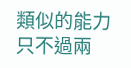類似的能力只不過兩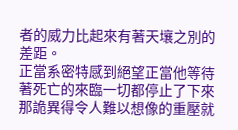者的威力比起來有著天壤之別的差距。
正當系密特感到絕望正當他等待著死亡的來臨一切都停止了下來那詭異得令人難以想像的重壓就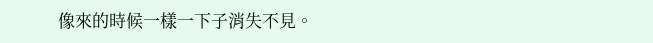像來的時候一樣一下子消失不見。